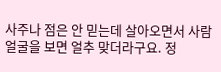사주나 점은 안 믿는데 살아오면서 사람 얼굴을 보면 얼추 맞더라구요. 정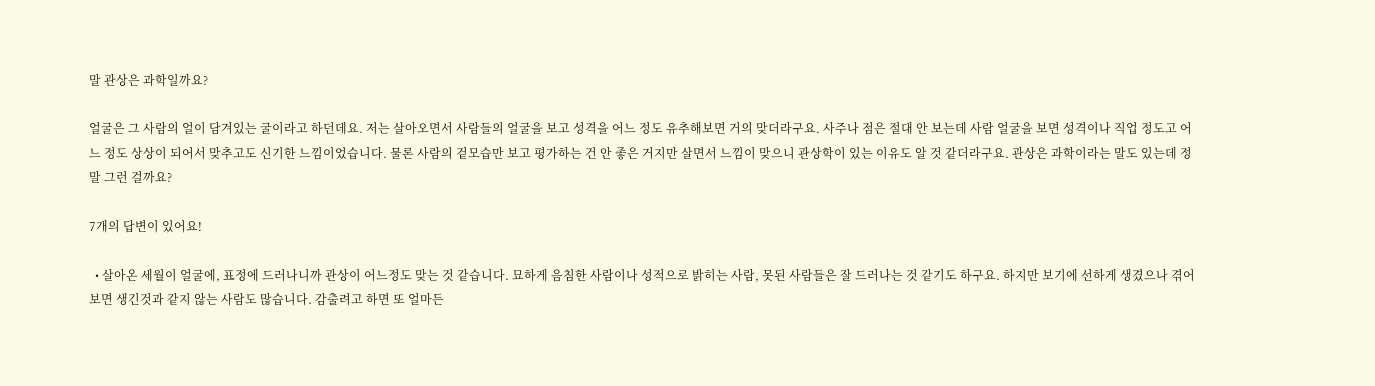말 관상은 과학일까요?

얼굴은 그 사람의 얼이 담겨있는 굴이라고 하던데요. 저는 살아오면서 사람들의 얼굴을 보고 성격을 어느 정도 유추해보면 거의 맞더라구요. 사주나 점은 절대 안 보는데 사람 얼굴을 보면 성격이나 직업 정도고 어느 정도 상상이 되어서 맞추고도 신기한 느낌이었습니다. 물론 사람의 겉모습만 보고 평가하는 건 안 좋은 거지만 살면서 느낌이 맞으니 관상학이 있는 이유도 알 것 같더라구요. 관상은 과학이라는 말도 있는데 정말 그런 걸까요?

7개의 답변이 있어요!

  • 살아온 세월이 얼굴에, 표정에 드러나니까 관상이 어느정도 맞는 것 같습니다. 묘하게 음침한 사람이나 성적으로 밝히는 사람, 못된 사람들은 잘 드러나는 것 같기도 하구요. 하지만 보기에 선하게 생겼으나 겪어보면 생긴것과 같지 않는 사람도 많습니다. 감출려고 하면 또 얼마든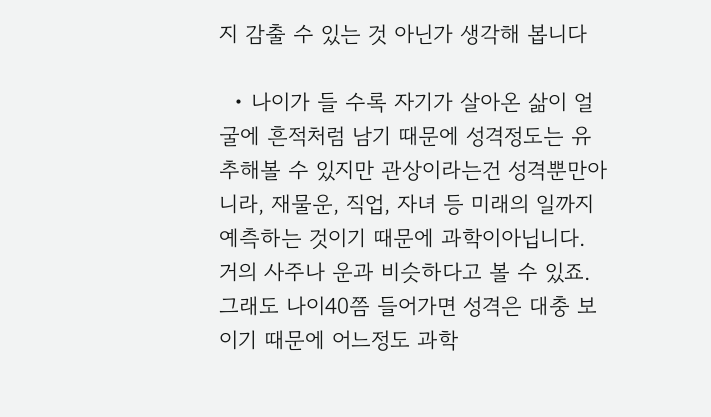지 감출 수 있는 것 아닌가 생각해 봅니다

  • 나이가 들 수록 자기가 살아온 삶이 얼굴에 흔적처럼 남기 때문에 성격정도는 유추해볼 수 있지만 관상이라는건 성격뿐만아니라, 재물운, 직업, 자녀 등 미래의 일까지 예측하는 것이기 때문에 과학이아닙니다. 거의 사주나 운과 비슷하다고 볼 수 있죠. 그래도 나이40쯤 들어가면 성격은 대충 보이기 때문에 어느정도 과학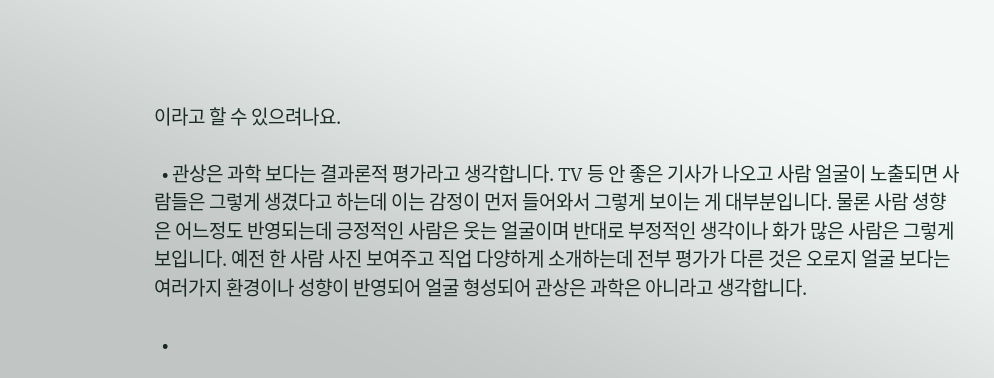이라고 할 수 있으려나요.

  • 관상은 과학 보다는 결과론적 평가라고 생각합니다. TV 등 안 좋은 기사가 나오고 사람 얼굴이 노출되면 사람들은 그렇게 생겼다고 하는데 이는 감정이 먼저 들어와서 그렇게 보이는 게 대부분입니다. 물론 사람 셩향은 어느정도 반영되는데 긍정적인 사람은 웃는 얼굴이며 반대로 부정적인 생각이나 화가 많은 사람은 그렇게 보입니다. 예전 한 사람 사진 보여주고 직업 다양하게 소개하는데 전부 평가가 다른 것은 오로지 얼굴 보다는 여러가지 환경이나 성향이 반영되어 얼굴 형성되어 관상은 과학은 아니라고 생각합니다.

  •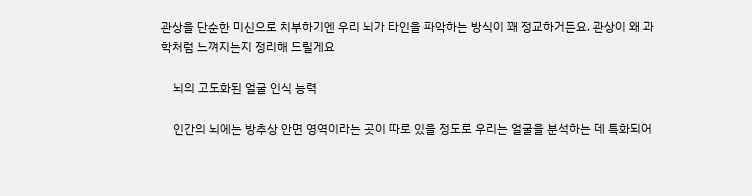관상을 단순한 미신으로 치부하기엔 우리 뇌가 타인을 파악하는 방식이 꽤 정교하거든요. 관상이 왜 과학처럼 느껴지는지 정리해 드릴게요

    뇌의 고도화된 얼굴 인식 능력

    인간의 뇌에는 방추상 안면 영역이라는 곳이 따로 있을 정도로 우리는 얼굴을 분석하는 데 특화되어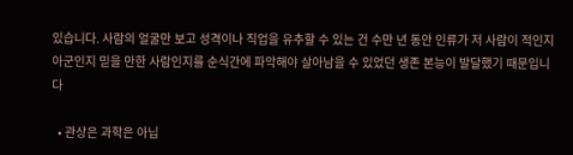있습니다. 사람의 얼굴만 보고 성격이나 직업을 유추할 수 있는 건 수만 년 동안 인류가 저 사람이 적인지 아군인지 믿을 만한 사람인지를 순식간에 파악해야 살아남을 수 있었던 생존 본능이 발달했기 때문입니다

  • 관상은 과학은 아닙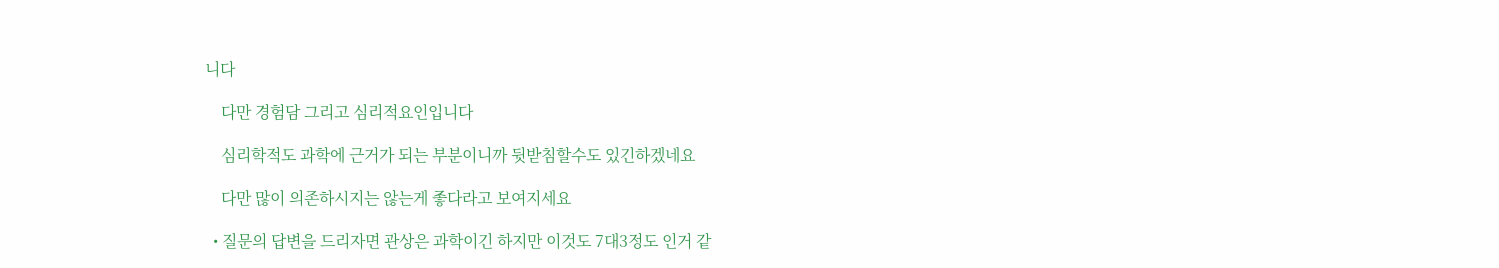니다

    다만 경험담 그리고 심리적요인입니다

    심리학적도 과학에 근거가 되는 부분이니까 뒷받침할수도 있긴하겠네요

    다만 많이 의존하시지는 않는게 좋다라고 보여지세요

  • 질문의 답변을 드리자면 관상은 과학이긴 하지만 이것도 7대3정도 인거 같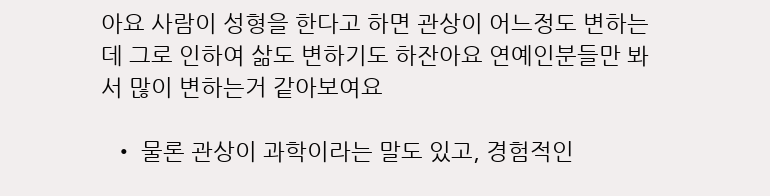아요 사람이 성형을 한다고 하면 관상이 어느정도 변하는데 그로 인하여 삶도 변하기도 하잔아요 연예인분들만 봐서 많이 변하는거 같아보여요

  • 물론 관상이 과학이라는 말도 있고, 경험적인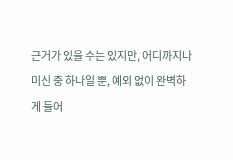근거가 있을 수는 있지만, 어디까지나 미신 중 하나일 뿐, 예외 없이 완벽하게 들어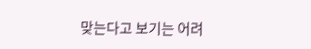맞는다고 보기는 어려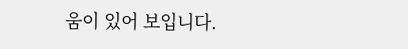움이 있어 보입니다.